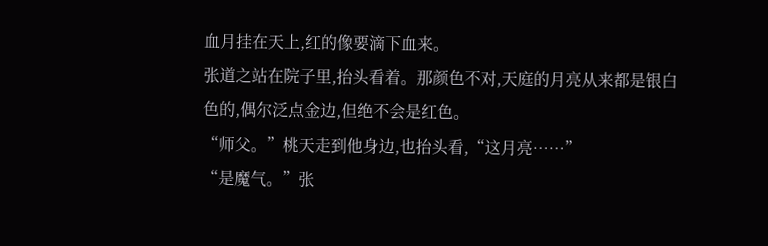血月挂在天上,红的像要滴下血来。
张道之站在院子里,抬头看着。那颜色不对,天庭的月亮从来都是银白色的,偶尔泛点金边,但绝不会是红色。
“师父。”桃天走到他身边,也抬头看,“这月亮……”
“是魔气。”张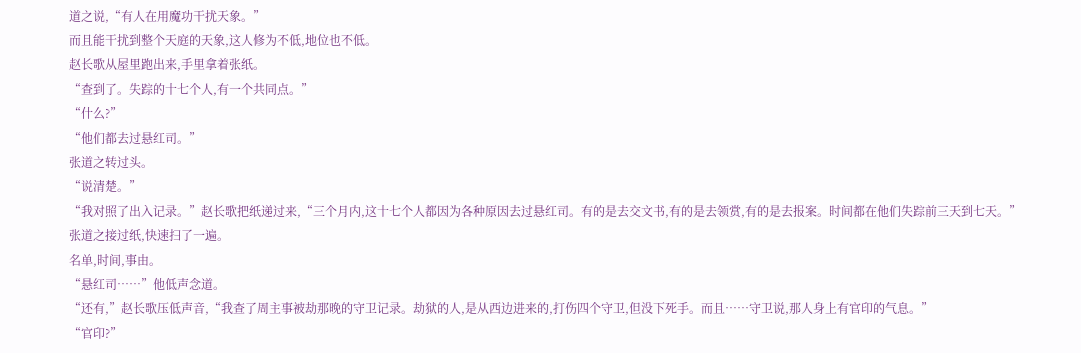道之说,“有人在用魔功干扰天象。”
而且能干扰到整个天庭的天象,这人修为不低,地位也不低。
赵长歌从屋里跑出来,手里拿着张纸。
“查到了。失踪的十七个人,有一个共同点。”
“什么?”
“他们都去过悬红司。”
张道之转过头。
“说清楚。”
“我对照了出入记录。”赵长歌把纸递过来,“三个月内,这十七个人都因为各种原因去过悬红司。有的是去交文书,有的是去领赏,有的是去报案。时间都在他们失踪前三天到七天。”
张道之接过纸,快速扫了一遍。
名单,时间,事由。
“悬红司……”他低声念道。
“还有,”赵长歌压低声音,“我查了周主事被劫那晚的守卫记录。劫狱的人,是从西边进来的,打伤四个守卫,但没下死手。而且……守卫说,那人身上有官印的气息。”
“官印?”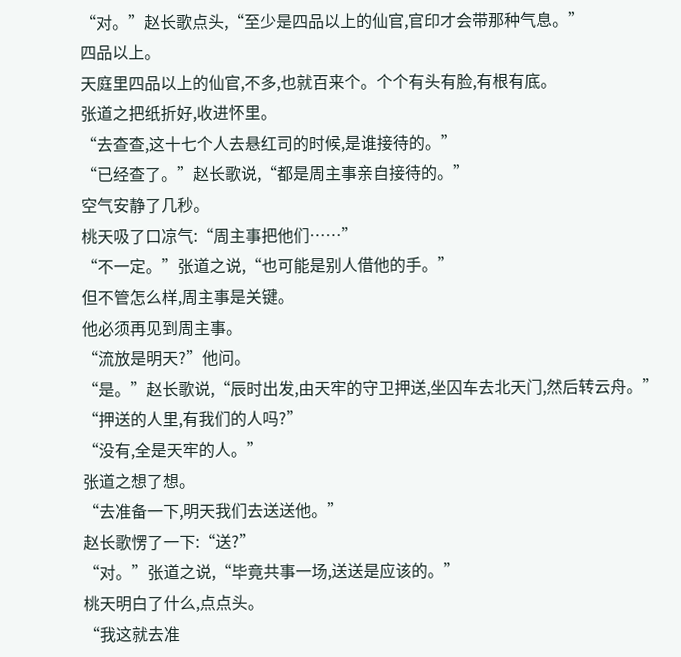“对。”赵长歌点头,“至少是四品以上的仙官,官印才会带那种气息。”
四品以上。
天庭里四品以上的仙官,不多,也就百来个。个个有头有脸,有根有底。
张道之把纸折好,收进怀里。
“去查查,这十七个人去悬红司的时候,是谁接待的。”
“已经查了。”赵长歌说,“都是周主事亲自接待的。”
空气安静了几秒。
桃天吸了口凉气:“周主事把他们……”
“不一定。”张道之说,“也可能是别人借他的手。”
但不管怎么样,周主事是关键。
他必须再见到周主事。
“流放是明天?”他问。
“是。”赵长歌说,“辰时出发,由天牢的守卫押送,坐囚车去北天门,然后转云舟。”
“押送的人里,有我们的人吗?”
“没有,全是天牢的人。”
张道之想了想。
“去准备一下,明天我们去送送他。”
赵长歌愣了一下:“送?”
“对。”张道之说,“毕竟共事一场,送送是应该的。”
桃天明白了什么,点点头。
“我这就去准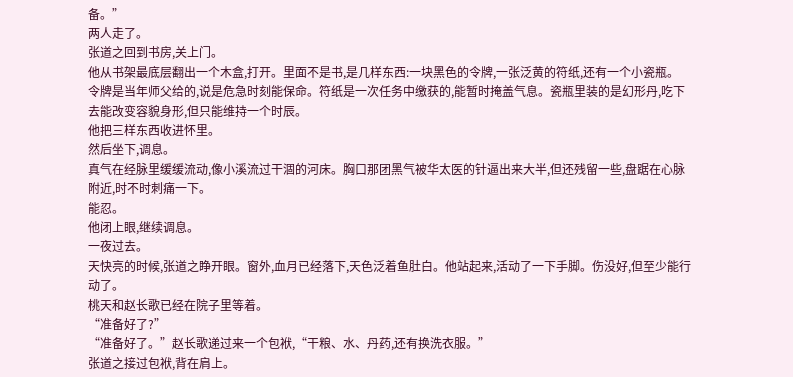备。”
两人走了。
张道之回到书房,关上门。
他从书架最底层翻出一个木盒,打开。里面不是书,是几样东西:一块黑色的令牌,一张泛黄的符纸,还有一个小瓷瓶。
令牌是当年师父给的,说是危急时刻能保命。符纸是一次任务中缴获的,能暂时掩盖气息。瓷瓶里装的是幻形丹,吃下去能改变容貌身形,但只能维持一个时辰。
他把三样东西收进怀里。
然后坐下,调息。
真气在经脉里缓缓流动,像小溪流过干涸的河床。胸口那团黑气被华太医的针逼出来大半,但还残留一些,盘踞在心脉附近,时不时刺痛一下。
能忍。
他闭上眼,继续调息。
一夜过去。
天快亮的时候,张道之睁开眼。窗外,血月已经落下,天色泛着鱼肚白。他站起来,活动了一下手脚。伤没好,但至少能行动了。
桃天和赵长歌已经在院子里等着。
“准备好了?”
“准备好了。”赵长歌递过来一个包袱,“干粮、水、丹药,还有换洗衣服。”
张道之接过包袱,背在肩上。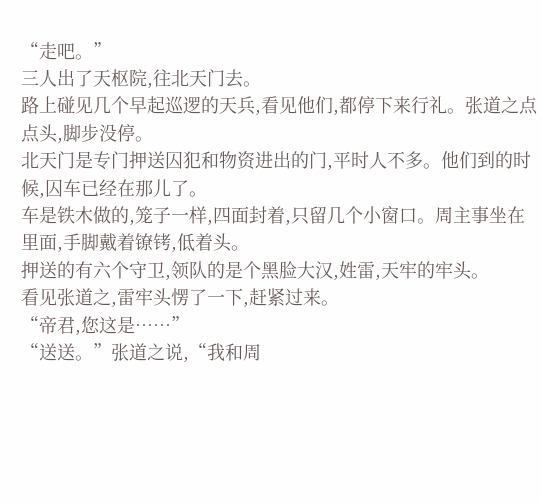“走吧。”
三人出了天枢院,往北天门去。
路上碰见几个早起巡逻的天兵,看见他们,都停下来行礼。张道之点点头,脚步没停。
北天门是专门押送囚犯和物资进出的门,平时人不多。他们到的时候,囚车已经在那儿了。
车是铁木做的,笼子一样,四面封着,只留几个小窗口。周主事坐在里面,手脚戴着镣铐,低着头。
押送的有六个守卫,领队的是个黑脸大汉,姓雷,天牢的牢头。
看见张道之,雷牢头愣了一下,赶紧过来。
“帝君,您这是……”
“送送。”张道之说,“我和周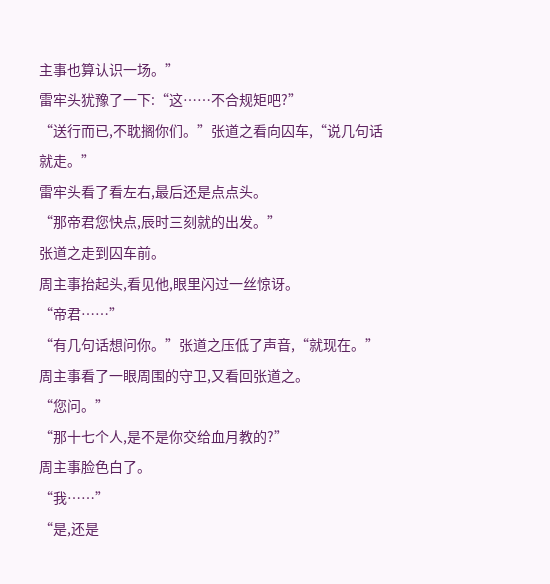主事也算认识一场。”
雷牢头犹豫了一下:“这……不合规矩吧?”
“送行而已,不耽搁你们。”张道之看向囚车,“说几句话就走。”
雷牢头看了看左右,最后还是点点头。
“那帝君您快点,辰时三刻就的出发。”
张道之走到囚车前。
周主事抬起头,看见他,眼里闪过一丝惊讶。
“帝君……”
“有几句话想问你。”张道之压低了声音,“就现在。”
周主事看了一眼周围的守卫,又看回张道之。
“您问。”
“那十七个人,是不是你交给血月教的?”
周主事脸色白了。
“我……”
“是,还是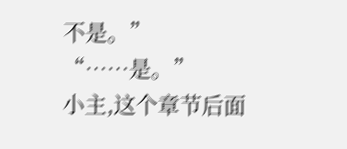不是。”
“……是。”
小主,这个章节后面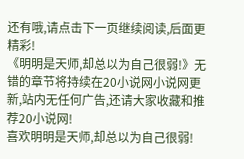还有哦,请点击下一页继续阅读,后面更精彩!
《明明是天师,却总以为自己很弱!》无错的章节将持续在20小说网小说网更新,站内无任何广告,还请大家收藏和推荐20小说网!
喜欢明明是天师,却总以为自己很弱!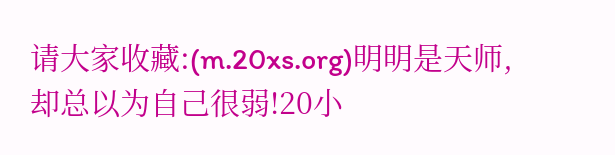请大家收藏:(m.20xs.org)明明是天师,却总以为自己很弱!20小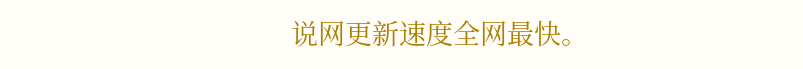说网更新速度全网最快。